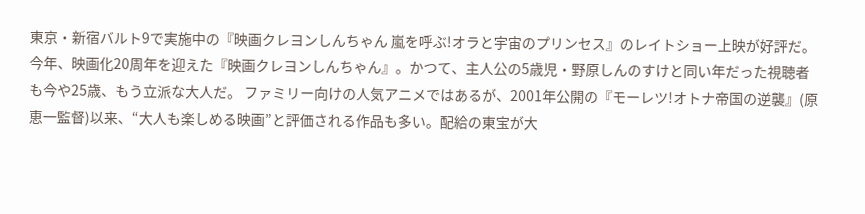東京・新宿バルト9で実施中の『映画クレヨンしんちゃん 嵐を呼ぶ!オラと宇宙のプリンセス』のレイトショー上映が好評だ。今年、映画化20周年を迎えた『映画クレヨンしんちゃん』。かつて、主人公の5歳児・野原しんのすけと同い年だった視聴者も今や25歳、もう立派な大人だ。 ファミリー向けの人気アニメではあるが、2001年公開の『モーレツ!オトナ帝国の逆襲』(原恵一監督)以来、“大人も楽しめる映画”と評価される作品も多い。配給の東宝が大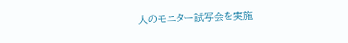人のモニター試写会を実施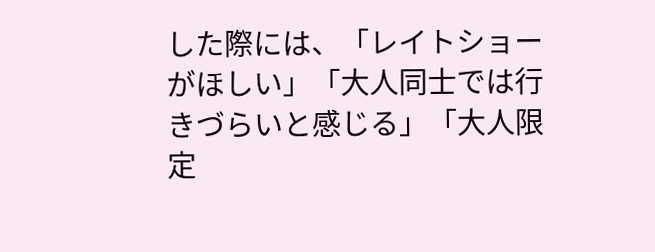した際には、「レイトショーがほしい」「大人同士では行きづらいと感じる」「大人限定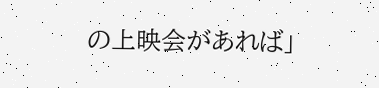の上映会があれば」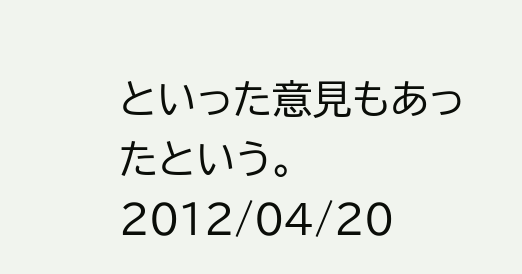といった意見もあったという。
2012/04/20